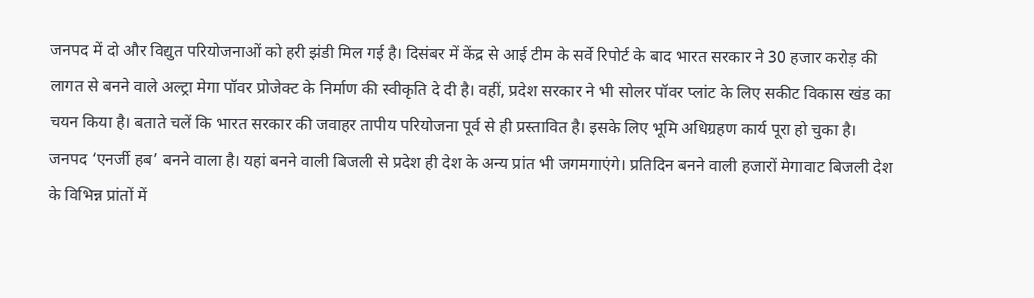जनपद में दो और विद्युत परियोजनाओं को हरी झंडी मिल गई है। दिसंबर में केंद्र से आई टीम के सर्वे रिपोर्ट के बाद भारत सरकार ने 30 हजार करोड़ की लागत से बनने वाले अल्ट्रा मेगा पॉवर प्रोजेक्ट के निर्माण की स्वीकृति दे दी है। वहीं, प्रदेश सरकार ने भी सोलर पॉवर प्लांट के लिए सकीट विकास खंड का चयन किया है। बताते चलें कि भारत सरकार की जवाहर तापीय परियोजना पूर्व से ही प्रस्तावित है। इसके लिए भूमि अधिग्रहण कार्य पूरा हो चुका है।
जनपद ‘एनर्जी हब’ बनने वाला है। यहां बनने वाली बिजली से प्रदेश ही देश के अन्य प्रांत भी जगमगाएंगे। प्रतिदिन बनने वाली हजारों मेगावाट बिजली देश के विभिन्न प्रांतों में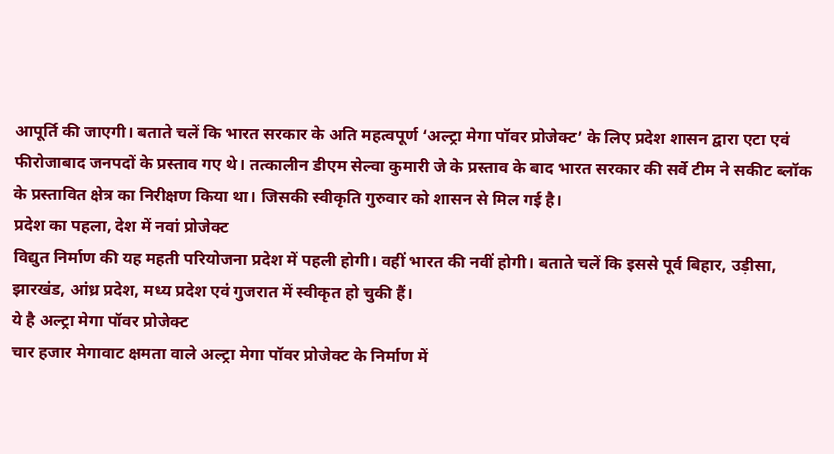आपूर्ति की जाएगी। बताते चलें कि भारत सरकार के अति महत्वपूर्ण ‘अल्ट्रा मेगा पॉवर प्रोजेक्ट’ के लिए प्रदेश शासन द्वारा एटा एवं फीरोजाबाद जनपदों के प्रस्ताव गए थे। तत्कालीन डीएम सेल्वा कुमारी जे के प्रस्ताव के बाद भारत सरकार की सर्वे टीम ने सकीट ब्लॉक के प्रस्तावित क्षेत्र का निरीक्षण किया था। जिसकी स्वीकृति गुरुवार को शासन से मिल गई है।
प्रदेश का पहला, देश में नवां प्रोजेक्ट
विद्युत निर्माण की यह महती परियोजना प्रदेश में पहली होगी। वहीं भारत की नवीं होगी। बताते चलें कि इससे पूर्व बिहार, उड़ीसा, झारखंड, आंध्र प्रदेश, मध्य प्रदेश एवं गुजरात में स्वीकृत हो चुकी हैं।
ये है अल्ट्रा मेगा पॉवर प्रोजेक्ट
चार हजार मेगावाट क्षमता वाले अल्ट्रा मेगा पॉवर प्रोजेक्ट के निर्माण में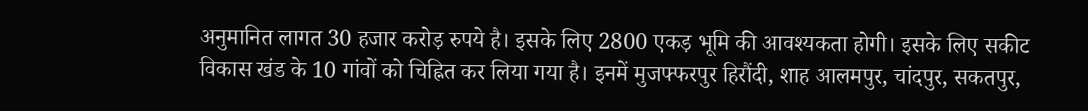अनुमानित लागत 30 हजार करोड़ रुपये है। इसके लिए 2800 एकड़ भूमि की आवश्यकता होगी। इसके लिए सकीट विकास खंड के 10 गांवों को चिह्नित कर लिया गया है। इनमें मुजफ्फरपुर हिरौंदी, शाह आलमपुर, चांदपुर, सकतपुर,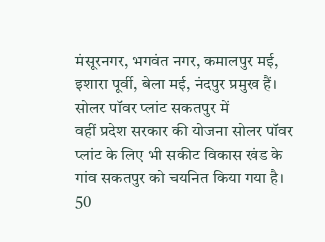मंसूरनगर, भगवंत नगर, कमालपुर मई, इशारा पूर्वी, बेला मई, नंदपुर प्रमुख हैं।
सोलर पॉवर प्लांट सकतपुर में
वहीं प्रदेश सरकार की योजना सोलर पॉवर प्लांट के लिए भी सकीट विकास खंड के गांव सकतपुर को चयनित किया गया है। 50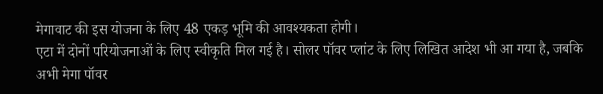मेगावाट की इस योजना के लिए 48 एकड़ भूमि की आवश्यकता होगी।
एटा में दोनों परियोजनाओं के लिए स्वीकृति मिल गई है। सोलर पॉवर प्लांट के लिए लिखित आदेश भी आ गया है, जबकि अभी मेगा पॉवर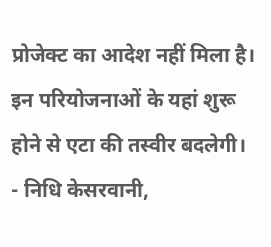प्रोजेक्ट का आदेश नहीं मिला है। इन परियोजनाओं के यहां शुरू होने से एटा की तस्वीर बदलेगी।
- निधि केसरवानी,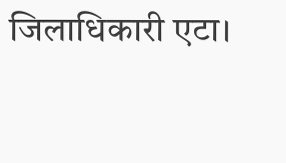जिलाधिकारी एटा।